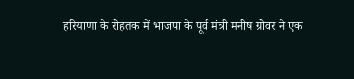हरियाणा के रोहतक में भाजपा के पूर्व मंत्री मनीष ग्रोवर ने एक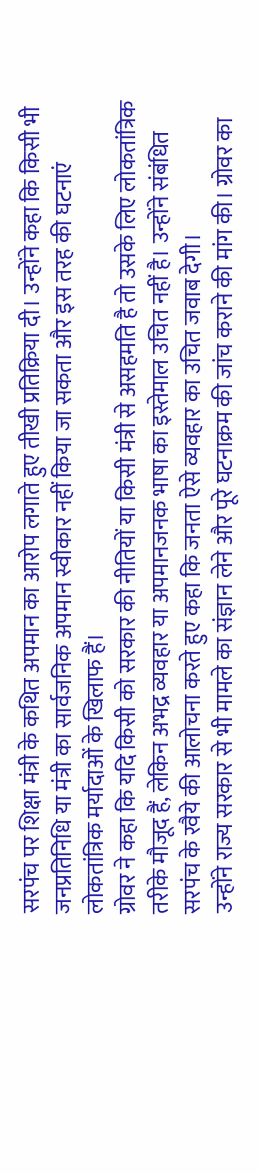सरपंच पर शिक्षा मंत्री के कथित अपमान का आरोप लगाते हुए तीखी प्रतिक्रिया दी। उन्होंने कहा कि किसी भी जनप्रतिनिधि या मंत्री का सार्वजनिक अपमान स्वीकार नहीं किया जा सकता और इस तरह की घटनाएं लोकतांत्रिक मर्यादाओं के खिलाफ हैं।
ग्रोवर ने कहा कि यदि किसी को सरकार की नीतियों या किसी मंत्री से असहमति है तो उसके लिए लोकतांत्रिक तरीके मौजूद हैं, लेकिन अभद्र व्यवहार या अपमानजनक भाषा का इस्तेमाल उचित नहीं है। उन्होंने संबंधित सरपंच के रवैये की आलोचना करते हुए कहा कि जनता ऐसे व्यवहार का उचित जवाब देगी।
उन्होंने राज्य सरकार से भी मामले का संज्ञान लेने और पूरे घटनाक्रम की जांच कराने की मांग की। ग्रोवर का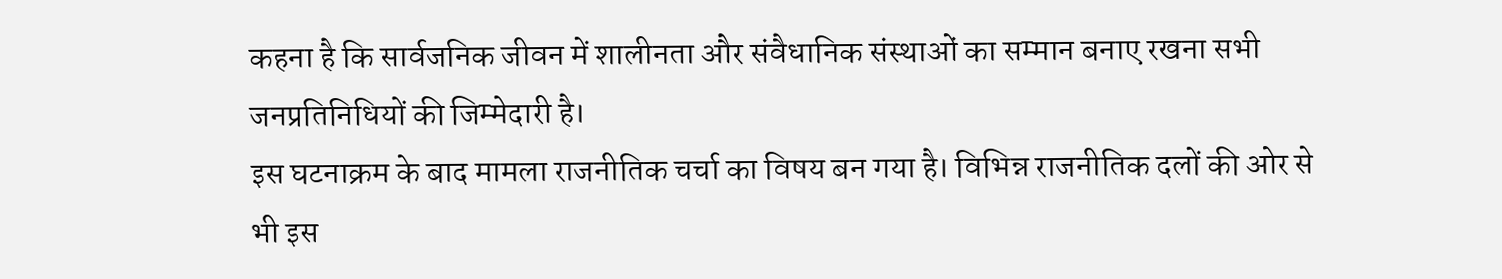कहना है कि सार्वजनिक जीवन में शालीनता और संवैधानिक संस्थाओं का सम्मान बनाए रखना सभी जनप्रतिनिधियों की जिम्मेदारी है।
इस घटनाक्रम के बाद मामला राजनीतिक चर्चा का विषय बन गया है। विभिन्न राजनीतिक दलों की ओर से भी इस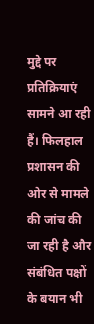मुद्दे पर प्रतिक्रियाएं सामने आ रही हैं। फिलहाल प्रशासन की ओर से मामले की जांच की जा रही है और संबंधित पक्षों के बयान भी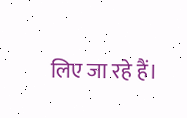लिए जा रहे हैं।